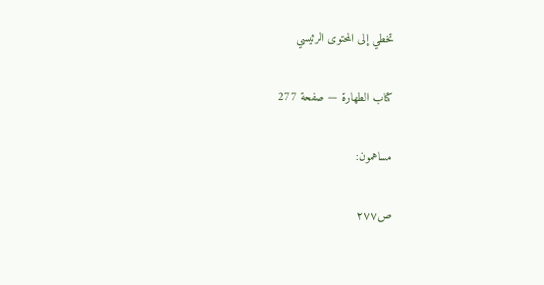تخطي إلى المحتوى الرئيسي

كتاب الطهارة — صفحة 277

مساهمون:

ص٢٧٧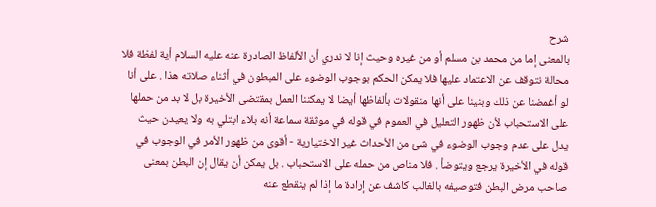شرح
بالمعنى إما من محمد بن مسلم أو من غيره وحيث إنا لا ندري أن الألفاظ الصادرة عنه عليه السلام أية لفظة فلا محالة نتوقف عن الاعتماد عليها فلا يمكن الحكم بوجوب الوضوء على المبطون في أثناء صلاته هذا . على أنا لو أغمضنا عن ذلك وبنينا على أنها منقولات بألفاظها أيضا لا يمكننا العمل بمقتضى الأخيرة بل لا بد من حملها على الاستحباب لأن ظهور التعليل في العموم في قوله في موثقة سماعة أنه بلاء ابتلي به ولا يعيدن حيث يدل على عدم وجوب الوضوء في شئ من الأحداث غير الاختيارية - أقوى من ظهور الأمر في الوجوب في قوله في الأخيرة يرجع ويتوضأ . فلا مناص من حمله على الاستحباب . بل يمكن أن يقال إن البطن بمعنى صاحب مرض البطن فتوصيفه بالغالب كاشف عن إرادة ما إذا لم ينقطع عنه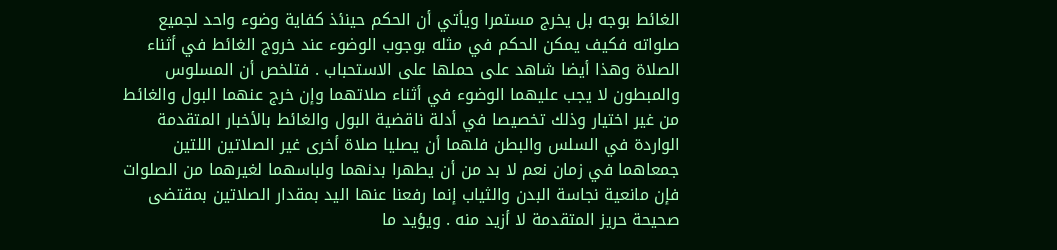الغائط بوجه بل يخرج مستمرا ويأتي أن الحكم حينئذ كفاية وضوء واحد لجميع صلواته فكيف يمكن الحكم في مثله بوجوب الوضوء عند خروج الغائط في أثناء الصلاة وهذا أيضا شاهد على حملها على الاستحباب . فتلخص أن المسلوس والمبطون لا يجب عليهما الوضوء في أثناء صلاتهما وإن خرج عنهما البول والغائط من غير اختيار وذلك تخصيصا في أدلة ناقضية البول والغائط بالأخبار المتقدمة الواردة في السلس والبطن فلهما أن يصليا صلاة أخرى غير الصلاتين اللتين جمعاهما في زمان نعم لا بد من أن يطهرا بدنهما ولباسهما لغيرهما من الصلوات فإن مانعية نجاسة البدن والثياب إنما رفعنا عنها اليد بمقدار الصلاتين بمقتضى صحيحة حريز المتقدمة لا أزيد منه . ويؤيد ما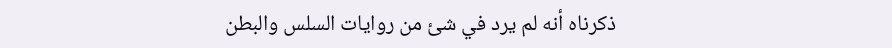ذكرناه أنه لم يرد في شئ من روايات السلس والبطن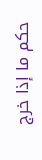حكم ما إذا خرج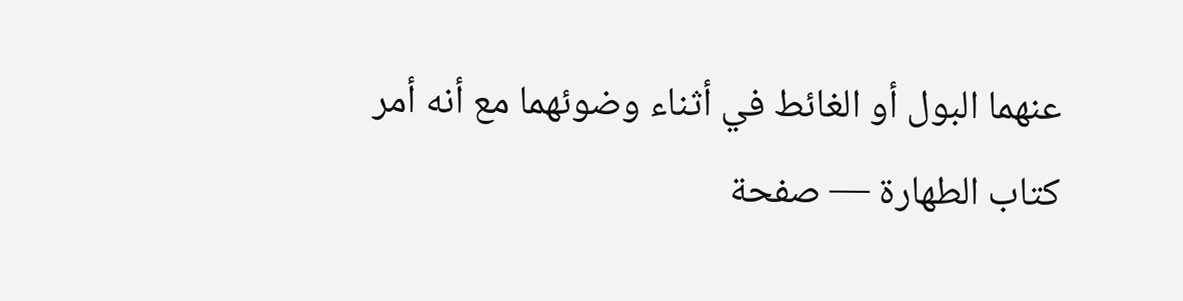عنهما البول أو الغائط في أثناء وضوئهما مع أنه أمر
كتاب الطهارة — صفحة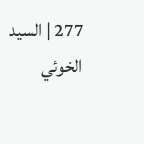277 | السيد الخوئي